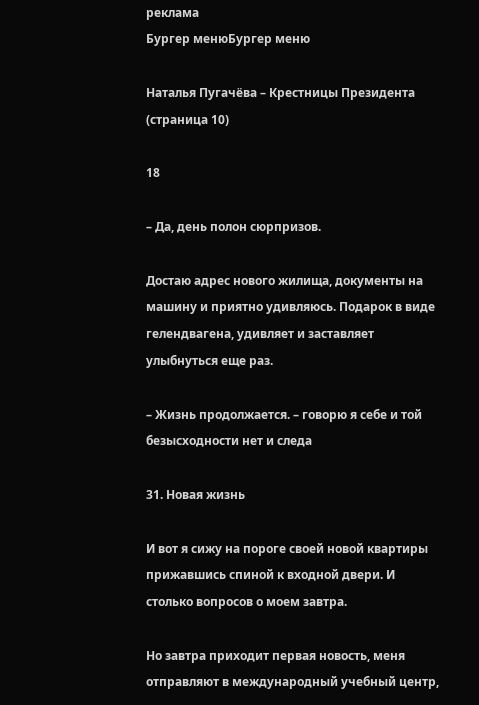реклама
Бургер менюБургер меню

Наталья Пугачёва – Крестницы Президента (страница 10)

18

– Да, день полон сюрпризов.

Достаю адрес нового жилища, документы на машину и приятно удивляюсь. Подарок в виде гелендвагена, удивляет и заставляет улыбнуться еще раз.

– Жизнь продолжается. – говорю я себе и той безысходности нет и следа

31. Новая жизнь

И вот я сижу на пороге своей новой квартиры прижавшись спиной к входной двери. И столько вопросов о моем завтра.

Но завтра приходит первая новость, меня отправляют в международный учебный центр,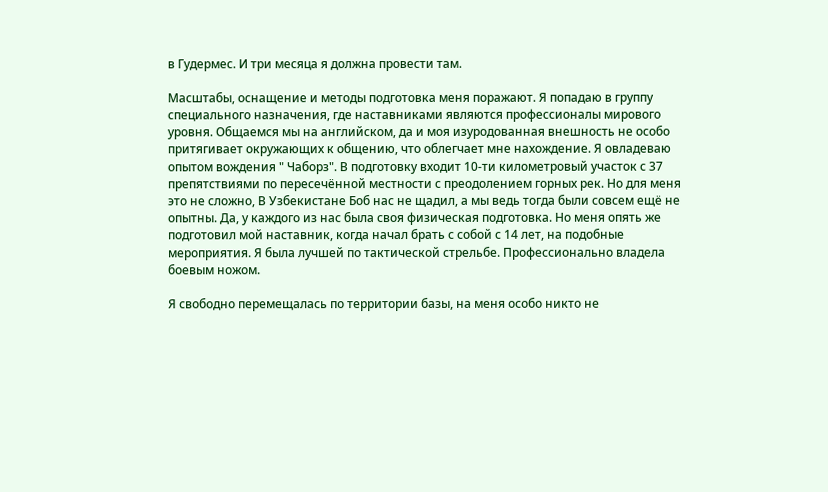в Гудермес. И три месяца я должна провести там.

Масштабы, оснащение и методы подготовка меня поражают. Я попадаю в группу специального назначения, где наставниками являются профессионалы мирового уровня. Общаемся мы на английском, да и моя изуродованная внешность не особо притягивает окружающих к общению, что облегчает мне нахождение. Я овладеваю опытом вождения " Чаборз". В подготовку входит 10-ти километровый участок с 37 препятствиями по пересечённой местности с преодолением горных рек. Но для меня это не сложно, В Узбекистане Боб нас не щадил, а мы ведь тогда были совсем ещё не опытны. Да, у каждого из нас была своя физическая подготовка. Но меня опять же подготовил мой наставник, когда начал брать с собой с 14 лет, на подобные мероприятия. Я была лучшей по тактической стрельбе. Профессионально владела боевым ножом.

Я свободно перемещалась по территории базы, на меня особо никто не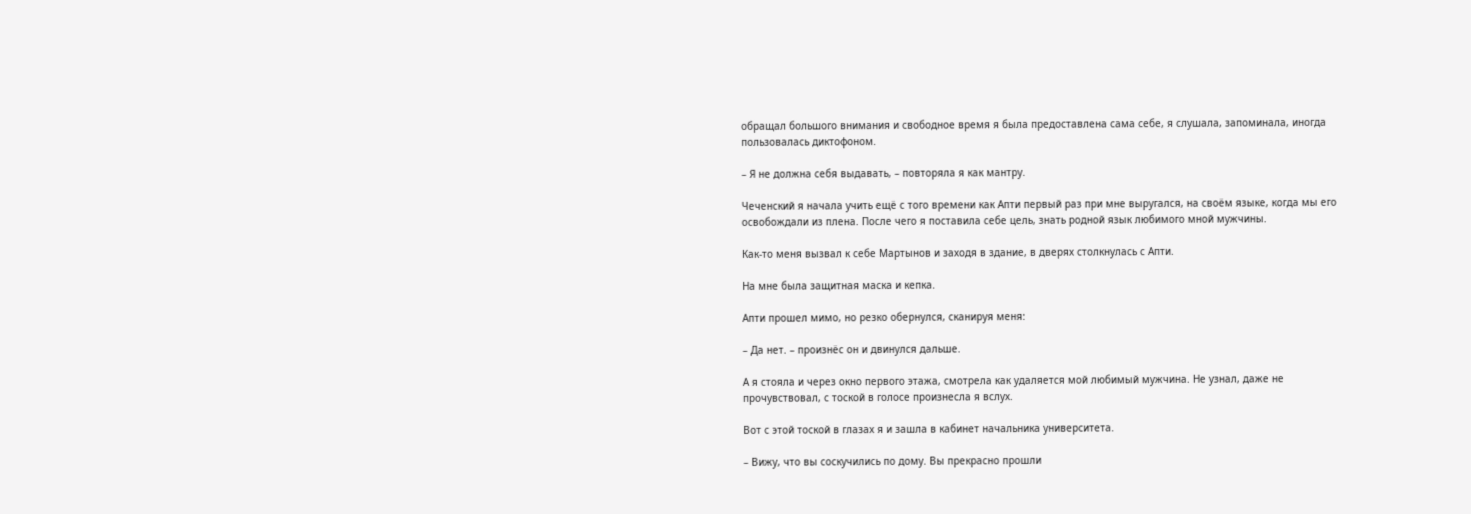обращал большого внимания и свободное время я была предоставлена сама себе, я слушала, запоминала, иногда пользовалась диктофоном.

– Я не должна себя выдавать, – повторяла я как мантру.

Чеченский я начала учить ещё с того времени как Апти первый раз при мне выругался, на своём языке, когда мы его освобождали из плена. После чего я поставила себе цель, знать родной язык любимого мной мужчины.

Как-то меня вызвал к себе Мартынов и заходя в здание, в дверях столкнулась с Апти.

На мне была защитная маска и кепка.

Апти прошел мимо, но резко обернулся, сканируя меня:

– Да нет. – произнёс он и двинулся дальше.

А я стояла и через окно первого этажа, смотрела как удаляется мой любимый мужчина. Не узнал, даже не прочувствовал, с тоской в голосе произнесла я вслух.

Вот с этой тоской в глазах я и зашла в кабинет начальника университета.

– Вижу, что вы соскучились по дому. Вы прекрасно прошли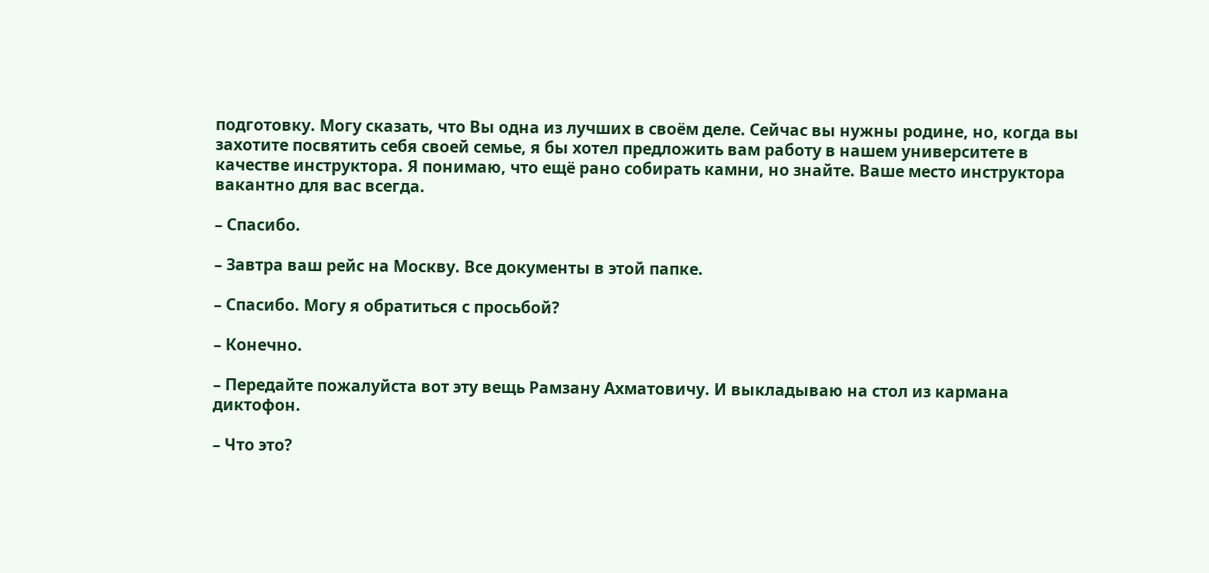подготовку. Могу сказать, что Вы одна из лучших в своём деле. Сейчас вы нужны родине, но, когда вы захотите посвятить себя своей семье, я бы хотел предложить вам работу в нашем университете в качестве инструктора. Я понимаю, что ещё рано собирать камни, но знайте. Ваше место инструктора вакантно для вас всегда.

– Спасибо.

– Завтра ваш рейс на Москву. Все документы в этой папке.

– Спасибо. Могу я обратиться с просьбой?

– Конечно.

– Передайте пожалуйста вот эту вещь Рамзану Ахматовичу. И выкладываю на стол из кармана диктофон.

– Что это?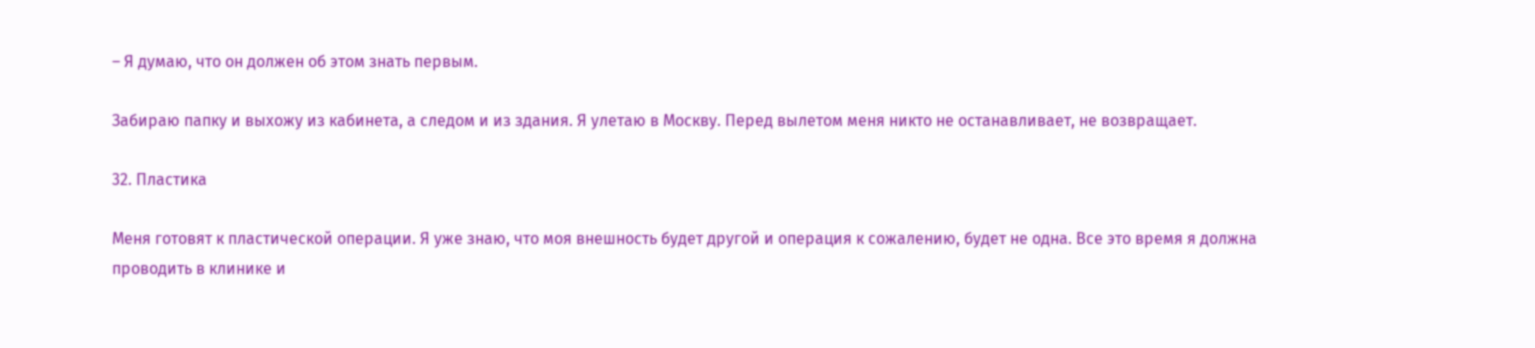– Я думаю, что он должен об этом знать первым.

Забираю папку и выхожу из кабинета, а следом и из здания. Я улетаю в Москву. Перед вылетом меня никто не останавливает, не возвращает.

32. Пластика

Меня готовят к пластической операции. Я уже знаю, что моя внешность будет другой и операция к сожалению, будет не одна. Все это время я должна проводить в клинике и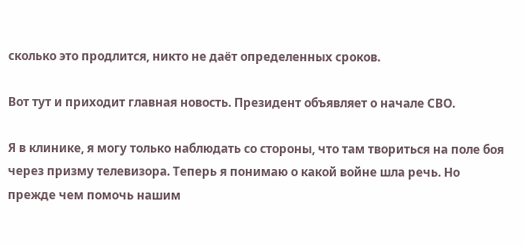сколько это продлится, никто не даёт определенных сроков.

Вот тут и приходит главная новость. Президент объявляет о начале СВО.

Я в клинике, я могу только наблюдать со стороны, что там твориться на поле боя через призму телевизора. Теперь я понимаю о какой войне шла речь. Но прежде чем помочь нашим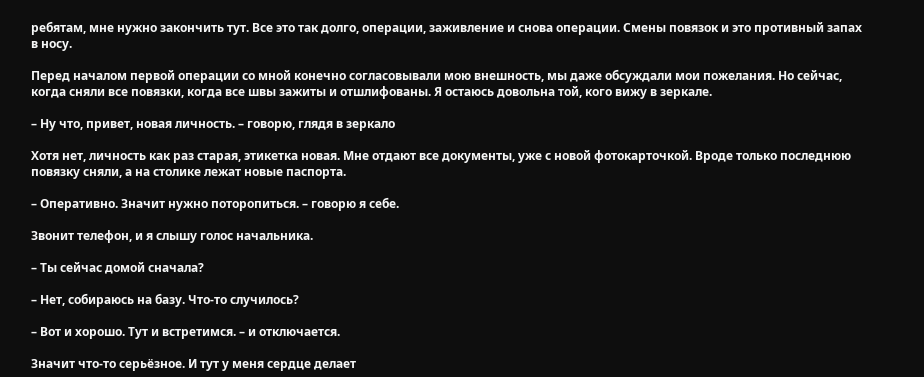ребятам, мне нужно закончить тут. Все это так долго, операции, заживление и снова операции. Смены повязок и это противный запах в носу.

Перед началом первой операции со мной конечно согласовывали мою внешность, мы даже обсуждали мои пожелания. Но сейчас, когда сняли все повязки, когда все швы зажиты и отшлифованы. Я остаюсь довольна той, кого вижу в зеркале.

– Ну что, привет, новая личность. – говорю, глядя в зеркало

Хотя нет, личность как раз старая, этикетка новая. Мне отдают все документы, уже с новой фотокарточкой. Вроде только последнюю повязку сняли, а на столике лежат новые паспорта.

– Оперативно. Значит нужно поторопиться. – говорю я себе.

Звонит телефон, и я слышу голос начальника.

– Ты сейчас домой сначала?

– Нет, собираюсь на базу. Что-то случилось?

– Вот и хорошо. Тут и встретимся. – и отключается.

Значит что-то серьёзное. И тут у меня сердце делает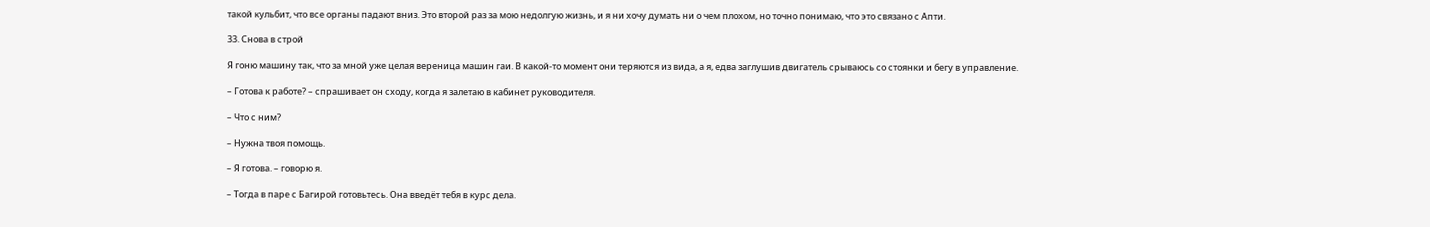такой кульбит, что все органы падают вниз. Это второй раз за мою недолгую жизнь, и я ни хочу думать ни о чем плохом, но точно понимаю, что это связано с Апти.

33. Снова в строй

Я гоню машину так, что за мной уже целая вереница машин гаи. В какой-то момент они теряются из вида, а я, едва заглушив двигатель срываюсь со стоянки и бегу в управление.

– Готова к работе? – спрашивает он сходу, когда я залетаю в кабинет руководителя.

– Что с ним?

– Нужна твоя помощь.

– Я готова. – говорю я.

– Тогда в паре с Багирой готовьтесь. Она введёт тебя в курс дела.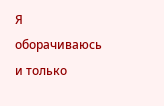Я оборачиваюсь и только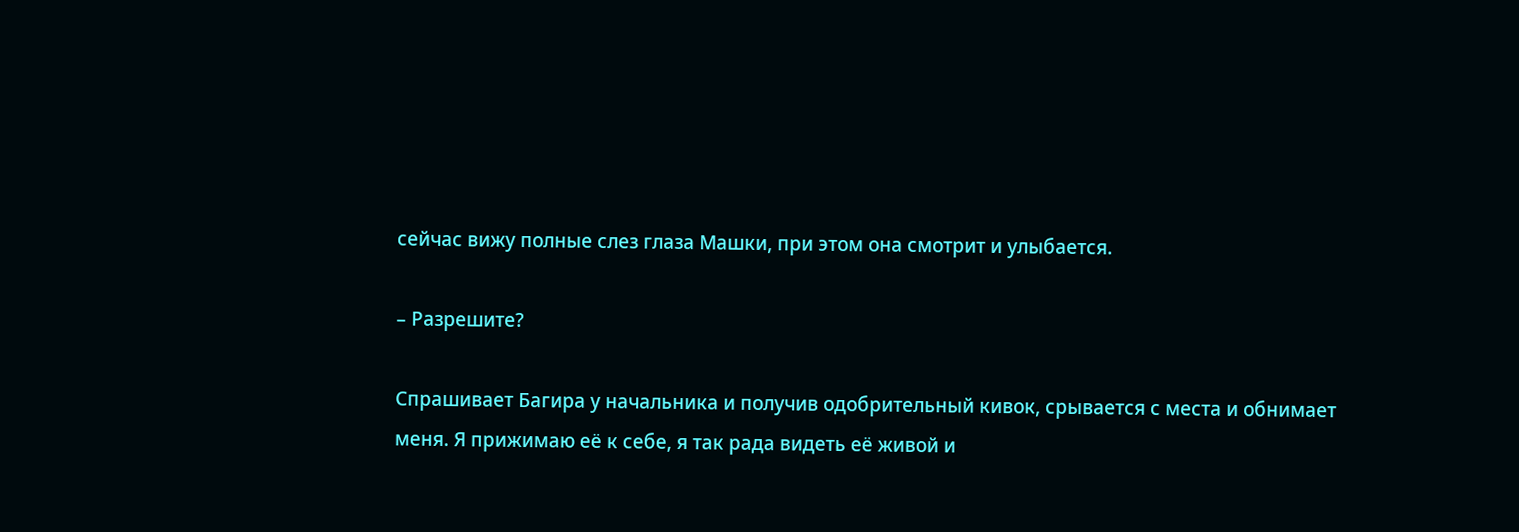сейчас вижу полные слез глаза Машки, при этом она смотрит и улыбается.

– Разрешите?

Спрашивает Багира у начальника и получив одобрительный кивок, срывается с места и обнимает меня. Я прижимаю её к себе, я так рада видеть её живой и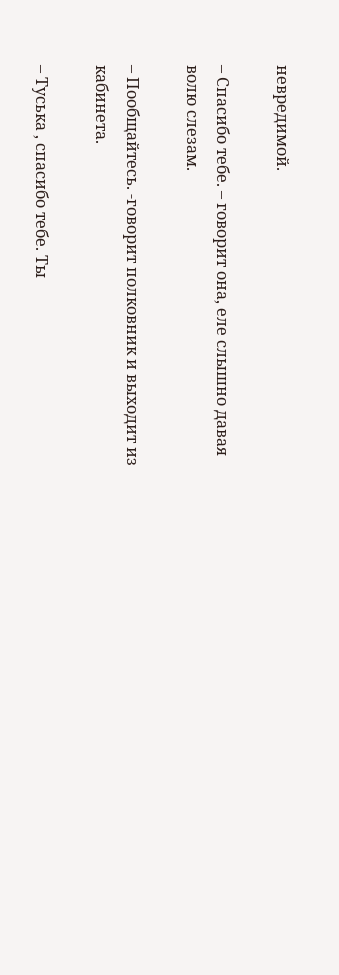невредимой.

– Спасибо тебе. – говорит она, еле слышно давая волю слезам.

– Пообщайтесь. -говорит полковник и выходит из кабинета.

– Туська , спасибо тебе. Ты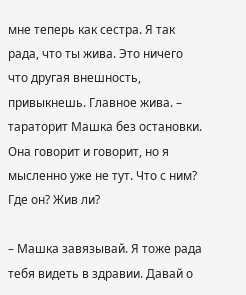мне теперь как сестра. Я так рада, что ты жива. Это ничего что другая внешность, привыкнешь. Главное жива. – тараторит Машка без остановки. Она говорит и говорит, но я мысленно уже не тут. Что с ним? Где он? Жив ли?

– Машка завязывай. Я тоже рада тебя видеть в здравии. Давай о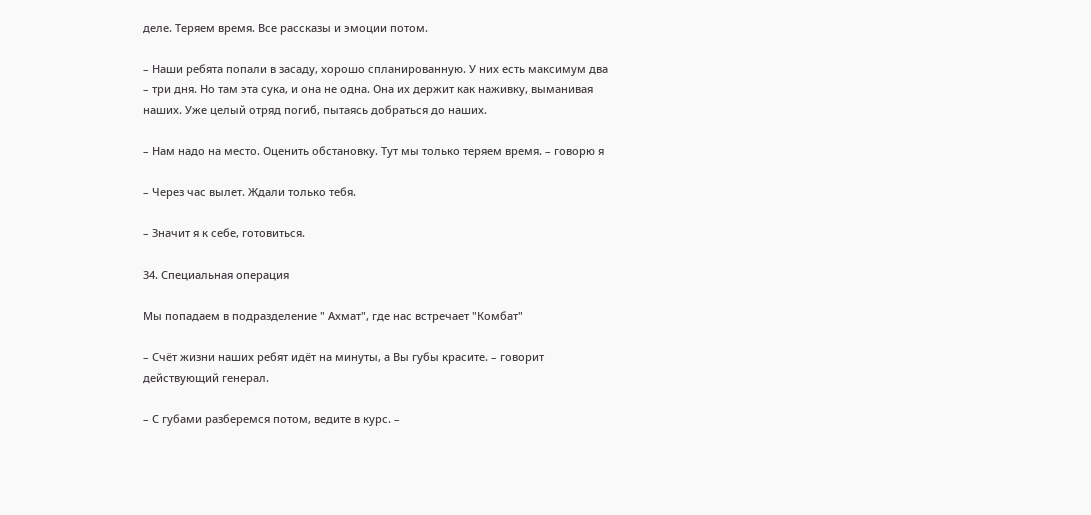деле. Теряем время. Все рассказы и эмоции потом.

– Наши ребята попали в засаду, хорошо спланированную. У них есть максимум два – три дня. Но там эта сука, и она не одна. Она их держит как наживку, выманивая наших. Уже целый отряд погиб, пытаясь добраться до наших.

– Нам надо на место. Оценить обстановку. Тут мы только теряем время. – говорю я

– Через час вылет. Ждали только тебя.

– Значит я к себе, готовиться.

34. Специальная операция

Мы попадаем в подразделение " Ахмат", где нас встречает "Комбат"

– Счёт жизни наших ребят идёт на минуты, а Вы губы красите. – говорит действующий генерал.

– С губами разберемся потом, ведите в курс. –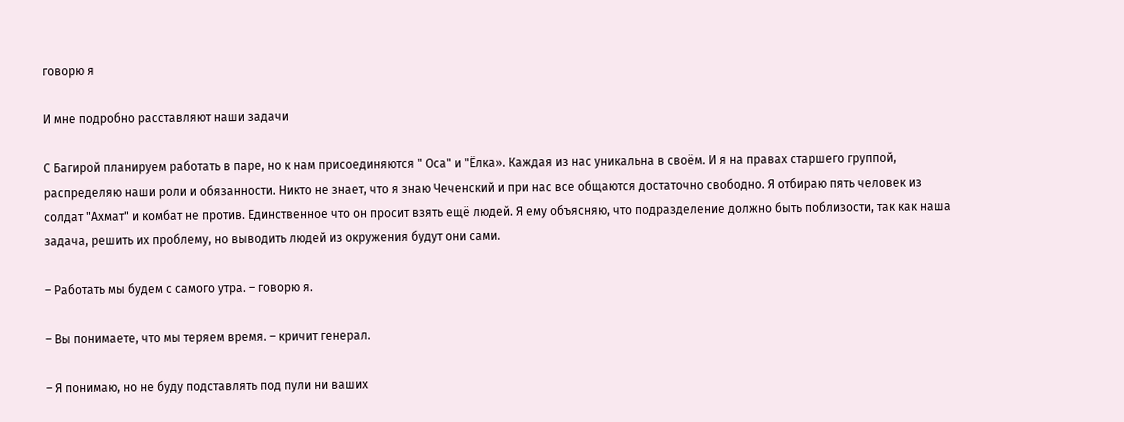говорю я

И мне подробно расставляют наши задачи

С Багирой планируем работать в паре, но к нам присоединяются " Оса" и "Ёлка». Каждая из нас уникальна в своём. И я на правах старшего группой, распределяю наши роли и обязанности. Никто не знает, что я знаю Чеченский и при нас все общаются достаточно свободно. Я отбираю пять человек из солдат "Ахмат" и комбат не против. Единственное что он просит взять ещё людей. Я ему объясняю, что подразделение должно быть поблизости, так как наша задача, решить их проблему, но выводить людей из окружения будут они сами.

– Работать мы будем с самого утра. – говорю я.

– Вы понимаете, что мы теряем время. – кричит генерал.

– Я понимаю, но не буду подставлять под пули ни ваших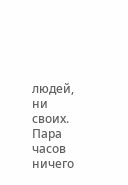людей, ни своих. Пара часов ничего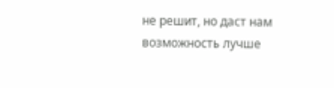не решит, но даст нам возможность лучше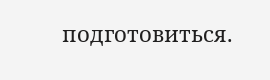подготовиться.